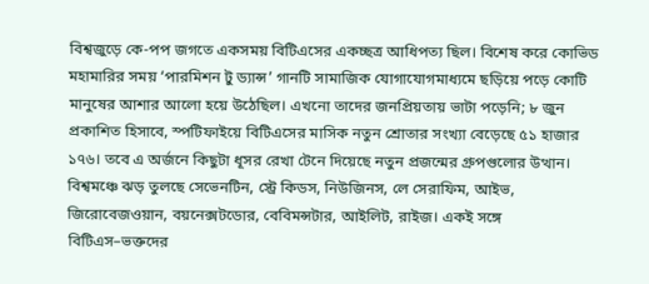বিশ্বজুড়ে কে-পপ জগতে একসময় বিটিএসের একচ্ছত্র আধিপত্য ছিল। বিশেষ করে কোভিড মহামারির সময় ‘পারমিশন টু ড্যান্স’ গানটি সামাজিক যোগাযোগমাধ্যমে ছড়িয়ে পড়ে কোটি মানুষের আশার আলো হয়ে উঠেছিল। এখনো তাদের জনপ্রিয়তায় ভাটা পড়েনি; ৮ জুন প্রকাশিত হিসাবে, স্পটিফাইয়ে বিটিএসের মাসিক নতুন শ্রোতার সংখ্যা বেড়েছে ৫১ হাজার ১৭৬। তবে এ অর্জনে কিছুটা ধূসর রেখা টেনে দিয়েছে নতুন প্রজন্মের গ্রুপগুলোর উত্থান। বিশ্বমঞ্চে ঝড় তুলছে সেভেনটিন, স্ট্রে কিডস, নিউজিনস, লে সেরাফিম, আইভ, জিরোবেজওয়ান, বয়নেক্সটডোর, বেবিমন্সটার, আইলিট, রাইজ। একই সঙ্গে বিটিএস–ভক্তদের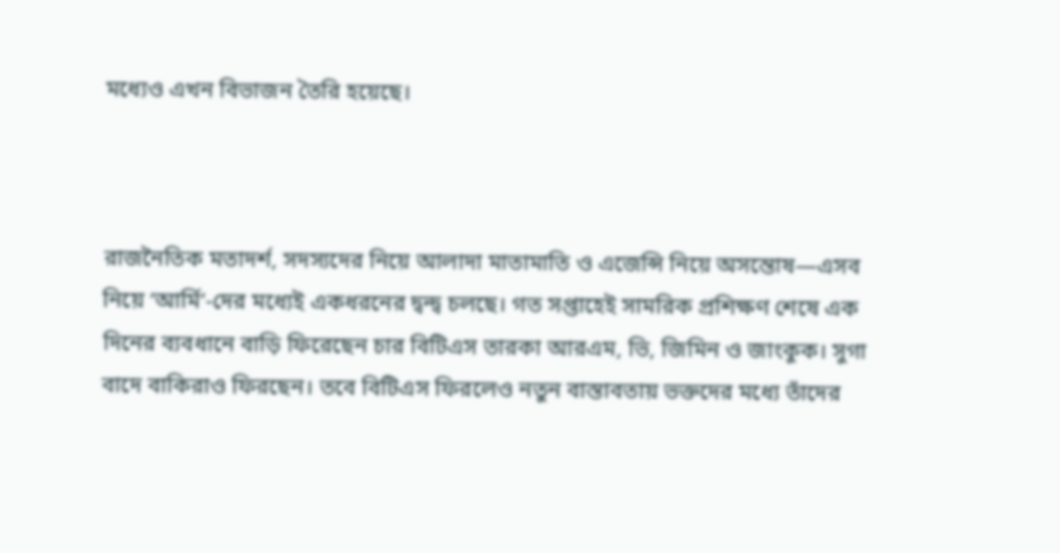মধ্যেও এখন বিভাজন তৈরি হয়েছে।



রাজনৈতিক মতাদর্শ, সদস্যদের নিয়ে আলাদা মাতামাতি ও এজেন্সি নিয়ে অসন্তোষ—এসব নিয়ে ‘আর্মি’-দের মধ্যেই একধরনের দ্বন্দ্ব চলছে। গত সপ্তাহেই সামরিক প্রশিক্ষণ শেষে এক দিনের ব্যবধানে বাড়ি ফিরেছেন চার বিটিএস তারকা আরএম, ভি, জিমিন ও জাংকুক। সুগা বাদে বাকিরাও ফিরছেন। তবে বিটিএস ফিরলেও নতুন বাস্তাবতায় ভক্তদের মধ্যে তাঁদের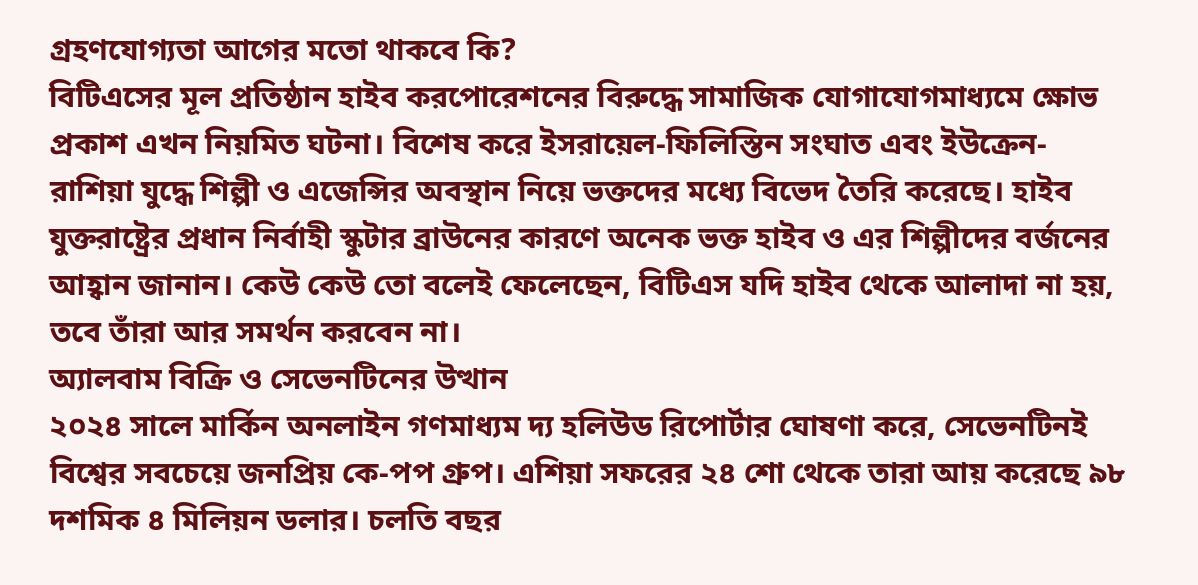গ্রহণযোগ্যতা আগের মতো থাকবে কি?
বিটিএসের মূল প্রতিষ্ঠান হাইব করপোরেশনের বিরুদ্ধে সামাজিক যোগাযোগমাধ্যমে ক্ষোভ প্রকাশ এখন নিয়মিত ঘটনা। বিশেষ করে ইসরায়েল-ফিলিস্তিন সংঘাত এবং ইউক্রেন-রাশিয়া যুদ্ধে শিল্পী ও এজেন্সির অবস্থান নিয়ে ভক্তদের মধ্যে বিভেদ তৈরি করেছে। হাইব যুক্তরাষ্ট্রের প্রধান নির্বাহী স্কুটার ব্রাউনের কারণে অনেক ভক্ত হাইব ও এর শিল্পীদের বর্জনের আহ্বান জানান। কেউ কেউ তো বলেই ফেলেছেন, বিটিএস যদি হাইব থেকে আলাদা না হয়, তবে তাঁরা আর সমর্থন করবেন না।
অ্যালবাম বিক্রি ও সেভেনটিনের উত্থান
২০২৪ সালে মার্কিন অনলাইন গণমাধ্যম দ্য হলিউড রিপোর্টার ঘোষণা করে, সেভেনটিনই বিশ্বের সবচেয়ে জনপ্রিয় কে-পপ গ্রুপ। এশিয়া সফরের ২৪ শো থেকে তারা আয় করেছে ৯৮ দশমিক ৪ মিলিয়ন ডলার। চলতি বছর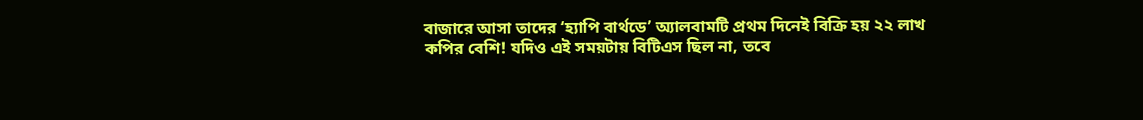বাজারে আসা তাদের ‘হ্যাপি বার্থডে’ অ্যালবামটি প্রথম দিনেই বিক্রি হয় ২২ লাখ কপির বেশি! যদিও এই সময়টায় বিটিএস ছিল না, তবে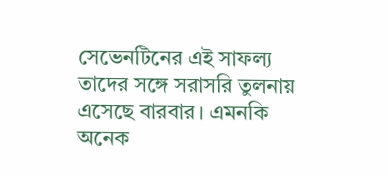সেভেনটিনের এই সাফল্য তাদের সঙ্গে সরাসরি তুলনায় এসেছে বারবার। এমনকি অনেক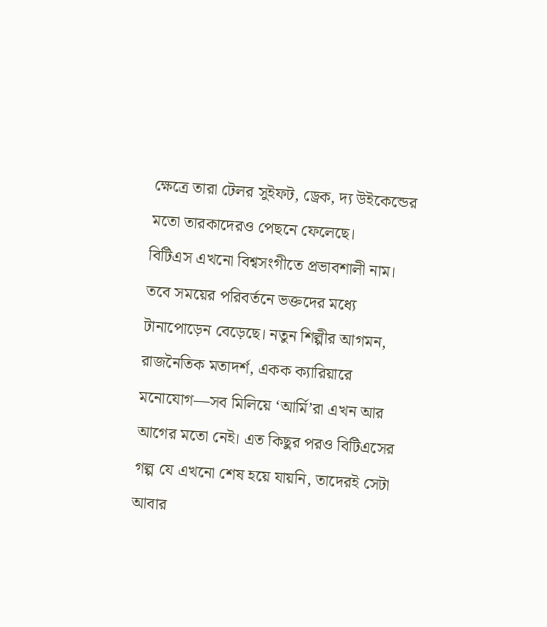ক্ষেত্রে তারা টেলর সুইফট, ড্রেক, দ্য উইকেন্ডের মতো তারকাদেরও পেছনে ফেলেছে।
বিটিএস এখনো বিশ্বসংগীতে প্রভাবশালী নাম। তবে সময়ের পরিবর্তনে ভক্তদের মধ্যে টানাপোড়েন বেড়েছে। নতুন শিল্পীর আগমন, রাজনৈতিক মতাদর্শ, একক ক্যারিয়ারে মনোযোগ—সব মিলিয়ে ‘আর্মি’রা এখন আর আগের মতো নেই। এত কিছুর পরও বিটিএসের গল্প যে এখনো শেষ হয়ে যায়নি, তাদেরই সেটা আবার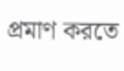প্রমাণ করতে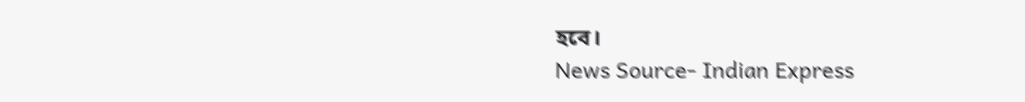হবে।
News Source- Indian Express